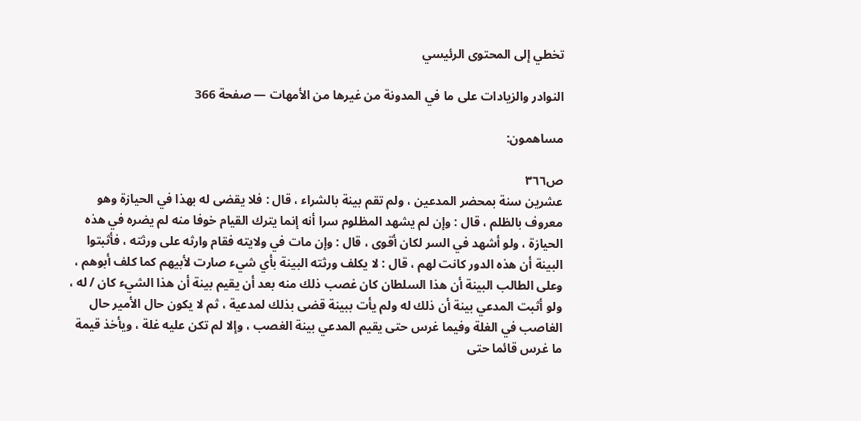تخطي إلى المحتوى الرئيسي

النوادر والزيادات على ما في المدونة من غيرها من الأمهات — صفحة 366

مساهمون:

ص٣٦٦
عشرين سنة بمحضر المدعين ، ولم تقم بينة بالشراء ، قال : فلا يقضى له بهذا في الحيازة وهو معروف بالظلم ، قال : وإن لم يشهد المظلوم سرا أنه إنما يترك القيام خوفا منه لم يضره في هذه الحيازة ، ولو أشهد في السر لكان أقوى ، قال : وإن مات في ولايته فقام وارثه على ورثته ، فأثبتوا البينة أن هذه الدور كانت لهم ، قال : لا يكلف ورثته البينة بأي شيء صارت لأبيهم كما كلف أبوهم ، وعلى الطالب البينة أن هذا السلطان كان غصب ذلك منه بعد أن يقيم بينة أن هذا الشيء كان / له ، ولو أثبت المدعي بينة أن ذلك له ولم يأت ببينة قضى بذلك لمدعية ، ثم لا يكون حال الأمير حال الغاصب في الغلة وفيما غرس حتى يقيم المدعي بينة الغصب ، وإلا لم تكن عليه غلة ، ويأخذ قيمة ما غرس قائما حتى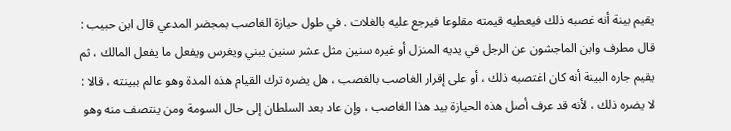يقيم بينة أنه غصبه ذلك فيعطيه قيمته مقلوعا فيرجع عليه بالغلات . في طول حيازة الغاصب بمجضر المدعي قال ابن حبيب : قال مطرف وابن الماجشون عن الرجل في يديه المنزل أو غيره سنين مثل عشر سنين يبني ويغرس ويفعل ما يفعل المالك ، ثم يقيم جاره البينة أنه كان اغتصبه ذلك ، أو على إقرار الغاصب بالغصب ، هل يضره ترك القيام هذه المدة وهو عالم ببينته ، قالا : لا يضره ذلك ، لأنه قد عرف أصل هذه الحيازة بيد هذا الغاصب ، وإن عاد بعد السلطان إلى حال السومة ومن ينتصف منه وهو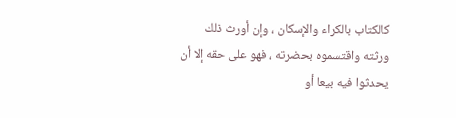كالكتاب بالكراء والإسكان ، وإن أورث ذلك ورثته واقتسموه بحضرته ، فهو على حقه إلا أن يحدثوا فيه بيعا أو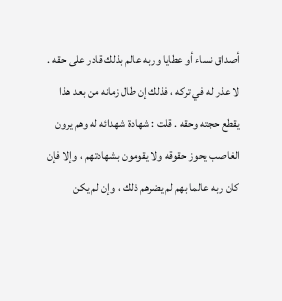أصداق نساء أو عطايا وربه عالم بذلك قادر على حقه . لا عذر له في تركه ، فذلك إن طال زمانه من بعد هذا يقطع حجته وحقه . قلت : شهادة شهدائه له وهم يرون الغاصب يحوز حقوقه ولا يقومون بشهادتهم ، وإلا فإن كان ربه عالما بهم لم يضرهم ذلك ، وإن لم يكن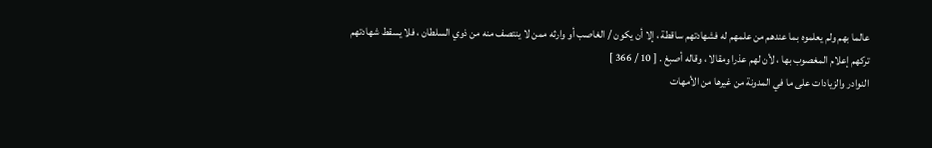عالما بهم ولم يعلموه بما عندهم من علمهم له فشهادتهم ساقطة ، إلا أن يكون / الغاصب أو وارثه ممن لا ينتصف منه من ذوي السلطان ، فلا يسقط شهادتهم تركهم إعلام المغصوب بها ، لأن لهم عذرا ومقالا ، وقاله أصبغ . [ 10 / 366 ]
النوادر والزيادات على ما في المدونة من غيرها من الأمهات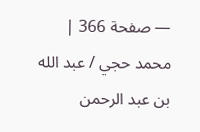— صفحة 366 | محمد حجي / عبد الله بن عبد الرحمن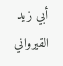أبي زيد القيرواني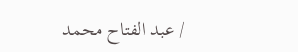/ عبد الفتاح محمد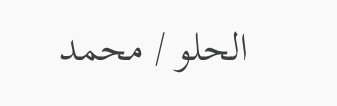الحلو / محمد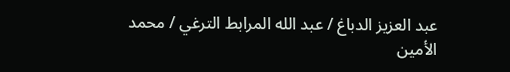عبد العزيز الدباغ / عبد الله المرابط الترغي / محمد الأمين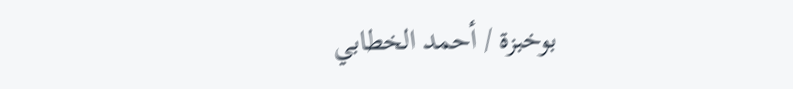بوخبزة / أحمد الخطابي